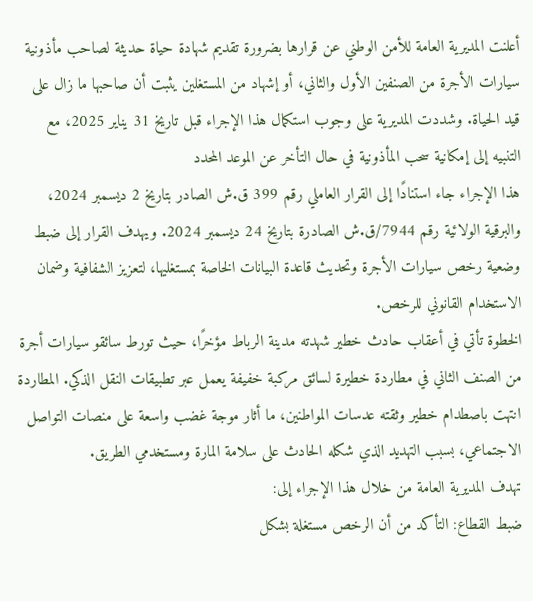أعلنت المديرية العامة للأمن الوطني عن قرارها بضرورة تقديم شهادة حياة حديثة لصاحب مأذونية سيارات الأجرة من الصنفين الأول والثاني، أو إشهاد من المستغلين يثبت أن صاحبها ما زال على قيد الحياة. وشددت المديرية على وجوب استكمال هذا الإجراء قبل تاريخ 31 يناير 2025، مع التنبيه إلى إمكانية سحب المأذونية في حال التأخر عن الموعد المحدد
هذا الإجراء جاء استنادًا إلى القرار العاملي رقم 399 ق.ش الصادر بتاريخ 2 ديسمبر 2024، والبرقية الولائية رقم 7944/ق.ش الصادرة بتاريخ 24 ديسمبر 2024. ويهدف القرار إلى ضبط وضعية رخص سيارات الأجرة وتحديث قاعدة البيانات الخاصة بمستغليها، لتعزيز الشفافية وضمان الاستخدام القانوني للرخص.
الخطوة تأتي في أعقاب حادث خطير شهدته مدينة الرباط مؤخرًا، حيث تورط سائقو سيارات أجرة من الصنف الثاني في مطاردة خطيرة لسائق مركبة خفيفة يعمل عبر تطبيقات النقل الذكي. المطاردة انتهت باصطدام خطير وثقته عدسات المواطنين، ما أثار موجة غضب واسعة على منصات التواصل الاجتماعي، بسبب التهديد الذي شكله الحادث على سلامة المارة ومستخدمي الطريق.
تهدف المديرية العامة من خلال هذا الإجراء إلى:
ضبط القطاع: التأكد من أن الرخص مستغلة بشكل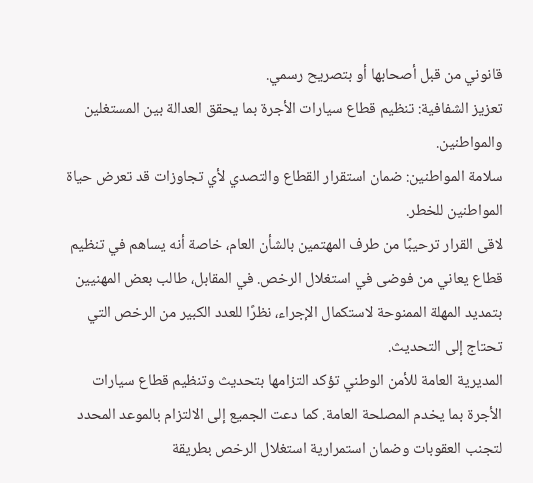قانوني من قبل أصحابها أو بتصريح رسمي.
تعزيز الشفافية: تنظيم قطاع سيارات الأجرة بما يحقق العدالة بين المستغلين والمواطنين.
سلامة المواطنين: ضمان استقرار القطاع والتصدي لأي تجاوزات قد تعرض حياة المواطنين للخطر.
لاقى القرار ترحيبًا من طرف المهتمين بالشأن العام، خاصة أنه يساهم في تنظيم قطاع يعاني من فوضى في استغلال الرخص. في المقابل، طالب بعض المهنيين بتمديد المهلة الممنوحة لاستكمال الإجراء، نظرًا للعدد الكبير من الرخص التي تحتاج إلى التحديث.
المديرية العامة للأمن الوطني تؤكد التزامها بتحديث وتنظيم قطاع سيارات الأجرة بما يخدم المصلحة العامة. كما دعت الجميع إلى الالتزام بالموعد المحدد لتجنب العقوبات وضمان استمرارية استغلال الرخص بطريقة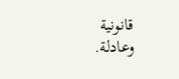قانونية وعادلة.